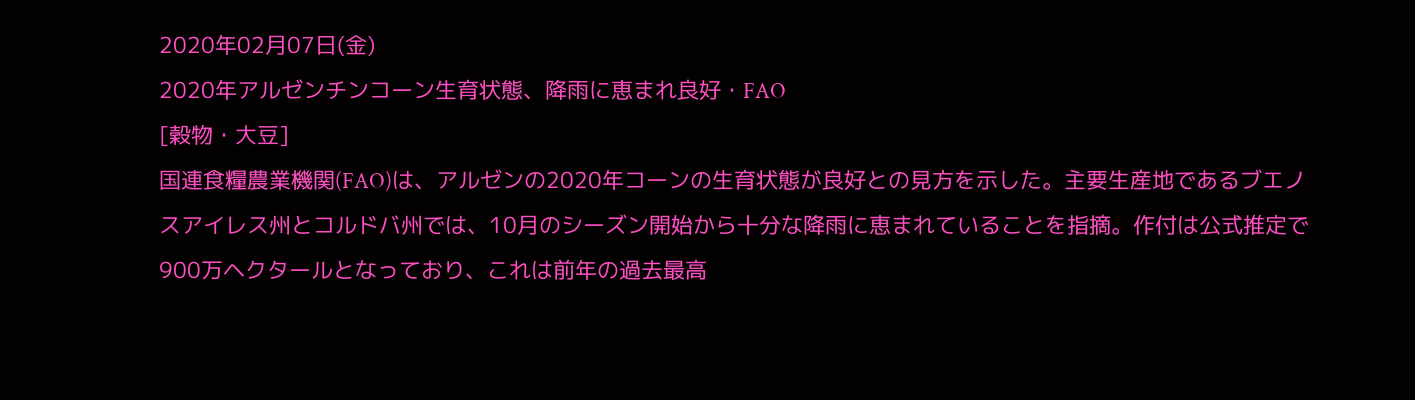2020年02月07日(金)
2020年アルゼンチンコーン生育状態、降雨に恵まれ良好・FAO
[穀物・大豆]
国連食糧農業機関(FAO)は、アルゼンの2020年コーンの生育状態が良好との見方を示した。主要生産地であるブエノスアイレス州とコルドバ州では、10月のシーズン開始から十分な降雨に恵まれていることを指摘。作付は公式推定で900万ヘクタールとなっており、これは前年の過去最高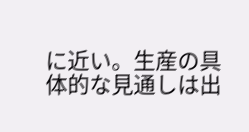に近い。生産の具体的な見通しは出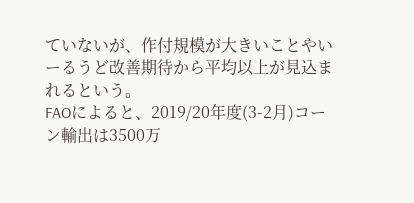ていないが、作付規模が大きいことやいーるうど改善期待から平均以上が見込まれるという。
FAOによると、2019/20年度(3-2月)コーン輸出は3500万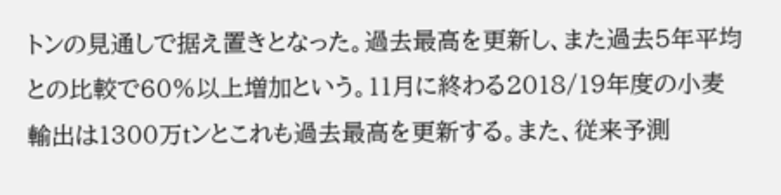トンの見通しで据え置きとなった。過去最高を更新し、また過去5年平均との比較で60%以上増加という。11月に終わる2018/19年度の小麦輸出は1300万tンとこれも過去最高を更新する。また、従来予測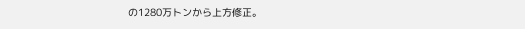の1280万トンから上方修正。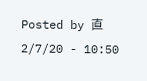Posted by 直 2/7/20 - 10:50